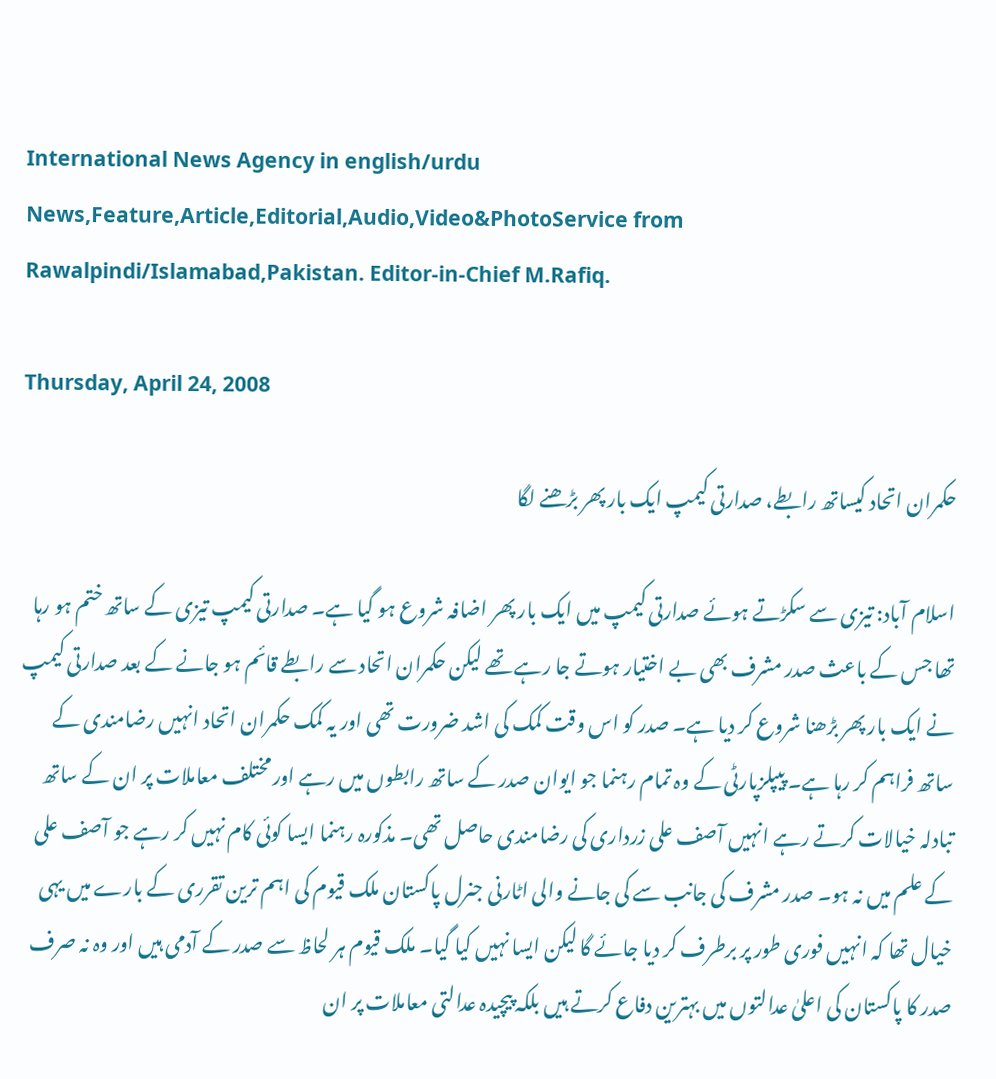International News Agency in english/urdu News,Feature,Article,Editorial,Audio,Video&PhotoService from Rawalpindi/Islamabad,Pakistan. Editor-in-Chief M.Rafiq.

Thursday, April 24, 2008

حکمران اتحاد کیساتھ رابطے، صدارتی کیمپ ایک بار پھر بڑھنے لگا

اسلام آباد: تیزی سے سکڑتے ہوئے صدارتی کیمپ میں ایک بار پھر اضافہ شروع ہو گیا ہے۔ صدارتی کیمپ تیزی کے ساتھ ختم ہو رہا تھا جس کے باعث صدر مشرف بھی بے اختیار ہوتے جا رہے تھے لیکن حکمران اتحاد سے رابطے قائم ہو جانے کے بعد صدارتی کیمپ نے ایک بار پھر بڑھنا شروع کر دیا ہے۔ صدر کو اس وقت کمک کی اشد ضرورت تھی اور یہ کمک حکمران اتحاد انہیں رضامندی کے ساتھ فراہم کر رہا ہے۔ پیپلزپارٹی کے وہ تمام رہنما جو ایوان صدر کے ساتھ رابطوں میں رہے اور مختلف معاملات پر ان کے ساتھ تبادلہ خیالات کرتے رہے انہیں آصف علی زرداری کی رضامندی حاصل تھی۔ مذکورہ رہنما ایسا کوئی کام نہیں کر رہے جو آصف علی کے علم میں نہ ہو۔ صدر مشرف کی جانب سے کی جانے والی اٹارنی جنرل پاکستان ملک قیوم کی اہم ترین تقرری کے بارے میں یہی خیال تھا کہ انہیں فوری طور پر برطرف کر دیا جائے گا لیکن ایسا نہیں کیا گیا۔ ملک قیوم ہر لحاظ سے صدر کے آدمی ہیں اور وہ نہ صرف صدر کا پاکستان کی اعلیٰ عدالتوں میں بہترین دفاع کرتے ہیں بلکہ پیچیدہ عدالتی معاملات پر ان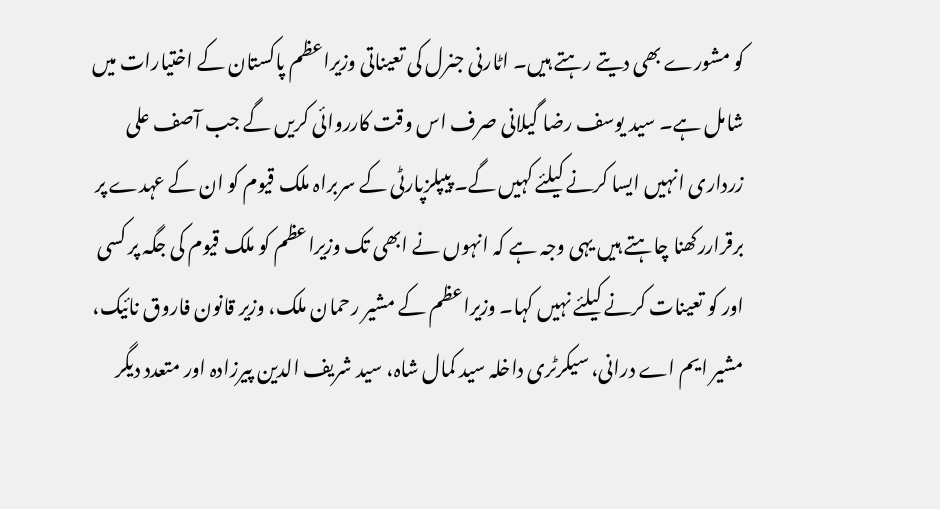کو مشورے بھی دیتے رہتے ہیں۔ اٹارنی جنرل کی تعیناتی وزیراعظم پاکستان کے اختیارات میں شامل ہے۔ سید یوسف رضا گیلانی صرف اس وقت کارروائی کریں گے جب آصف علی زرداری انہیں ایسا کرنے کیلئے کہیں گے۔ پیپلزپارٹی کے سربراہ ملک قیوم کو ان کے عہدے پر برقراررکھنا چاہتے ہیں یہی وجہ ہے کہ انہوں نے ابھی تک وزیراعظم کو ملک قیوم کی جگہ پر کسی اور کو تعینات کرنے کیلئے نہیں کہا۔ وزیراعظم کے مشیر رحمان ملک، وزیر قانون فاروق نائیک، مشیر ایم اے درانی، سیکرٹری داخلہ سید کمال شاہ، سید شریف الدین پیرزادہ اور متعدد دیگر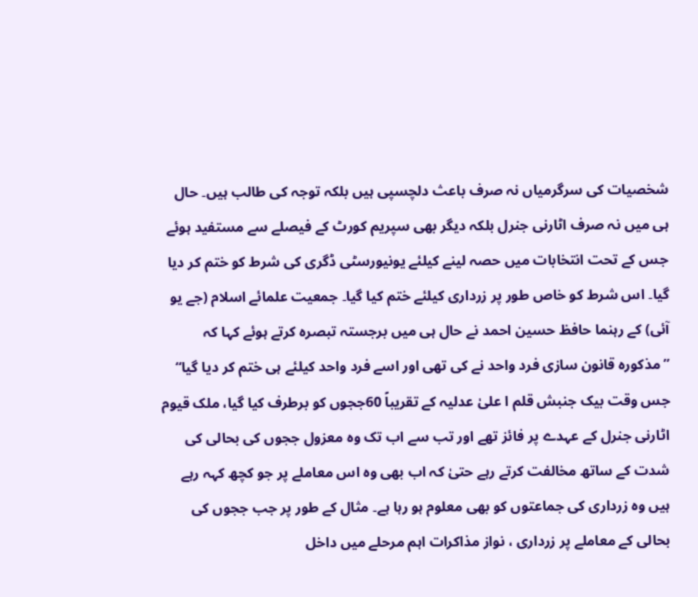شخصیات کی سرگرمیاں نہ صرف باعث دلچسپی ہیں بلکہ توجہ کی طالب ہیں۔ حال ہی میں نہ صرف اٹارنی جنرل بلکہ دیگر بھی سپریم کورٹ کے فیصلے سے مستفید ہوئے جس کے تحت انتخابات میں حصہ لینے کیلئے یونیورسٹی ڈگری کی شرط کو ختم کر دیا گیا۔ اس شرط کو خاص طور پر زرداری کیلئے ختم کیا گیا۔ جمعیت علمائے اسلام (جے یو آئی) کے رہنما حافظ حسین احمد نے حال ہی میں برجستہ تبصرہ کرتے ہوئے کہا کہ ”مذکورہ قانون سازی فرد واحد نے کی تھی اور اسے فرد واحد کیلئے ہی ختم کر دیا گیا“ جس وقت بیک جنبش قلم ا علیٰ عدلیہ کے تقریباً 60ججوں کو برطرف کیا گیا، ملک قیوم اٹارنی جنرل کے عہدے پر فائز تھے اور تب سے اب تک وہ معزول ججوں کی بحالی کی شدت کے ساتھ مخالفت کرتے رہے حتیٰ کہ اب بھی وہ اس معاملے پر جو کچھ کہہ رہے ہیں وہ زرداری کی جماعتوں کو بھی معلوم ہو رہا ہے۔ مثال کے طور پر جب ججوں کی بحالی کے معاملے پر زرداری ، نواز مذاکرات اہم مرحلے میں داخل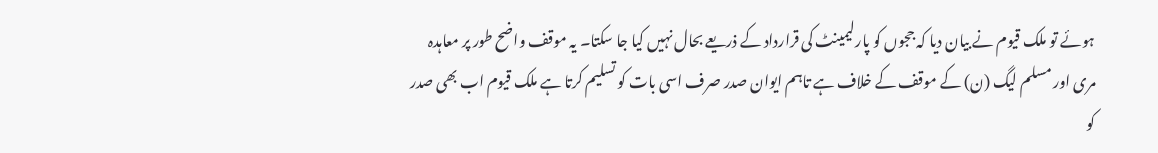ہوئے تو ملک قیوم نے بیان دیا کہ ججوں کو پارلیمینٹ کی قرارداد کے ذریعے بحال نہیں کیا جا سکتا۔ یہ موقف واضح طور پر معاہدہ مری اور مسلم لیگ (ن) کے موقف کے خلاف ہے تاہم ایوان صدر صرف اسی بات کو تسلیم کرتا ہے ملک قیوم اب بھی صدر کو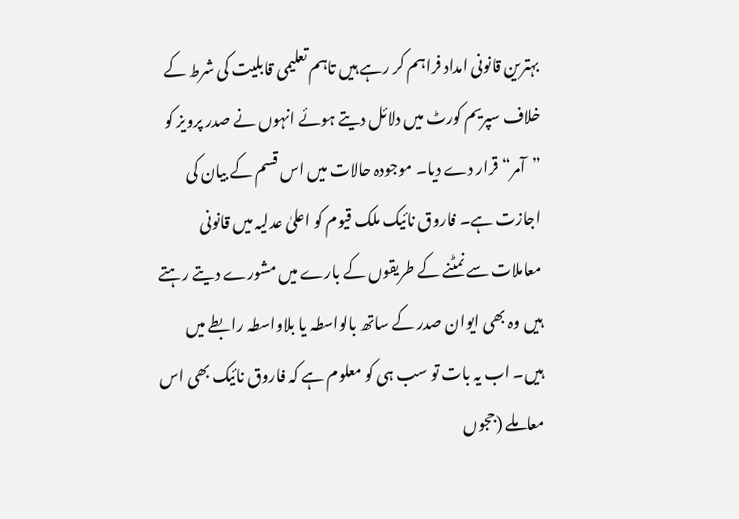بہترین قانونی امداد فراہم کر رہے ہیں تاہم تعلیمی قابلیت کی شرط کے خلاف سپریم کورٹ میں دلائل دیتے ہوئے انہوں نے صدر پرویز کو ”آمر“ قرار دے دیا۔ موجودہ حالات میں اس قسم کے بیان کی اجازت ہے۔ فاروق نائیک ملک قیوم کو اعلیٰ عدلیہ میں قانونی معاملات سے نمٹنے کے طریقوں کے بارے میں مشورے دیتے رہتے ہیں وہ بھی ایوان صدر کے ساتھ بالواسطہ یا بلاواسطہ رابطے میں ہیں۔ اب یہ بات تو سب ہی کو معلوم ہے کہ فاروق نائیک بھی اس معاملے (ججوں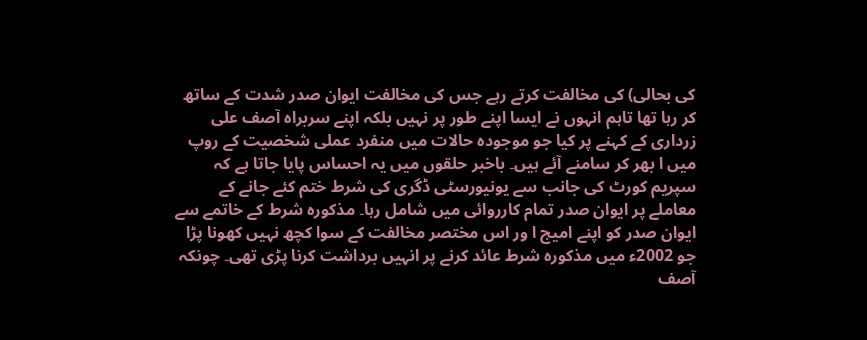کی بحالی) کی مخالفت کرتے رہے جس کی مخالفت ایوان صدر شدت کے ساتھ کر رہا تھا تاہم انہوں نے ایسا اپنے طور پر نہیں بلکہ اپنے سربراہ آصف علی زرداری کے کہنے پر کیا جو موجودہ حالات میں منفرد عملی شخصیت کے روپ میں ا بھر کر سامنے آئے ہیں۔ باخبر حلقوں میں یہ احساس پایا جاتا ہے کہ سپریم کورٹ کی جانب سے یونیورسٹی ڈگری کی شرط ختم کئے جانے کے معاملے پر ایوان صدر تمام کارروائی میں شامل رہا۔ مذکورہ شرط کے خاتمے سے ایوان صدر کو اپنے امیج ا ور اس مختصر مخالفت کے سوا کچھ نہیں کھونا پڑا جو 2002ء میں مذکورہ شرط عائد کرنے پر انہیں برداشت کرنا پڑی تھی۔ چونکہ آصف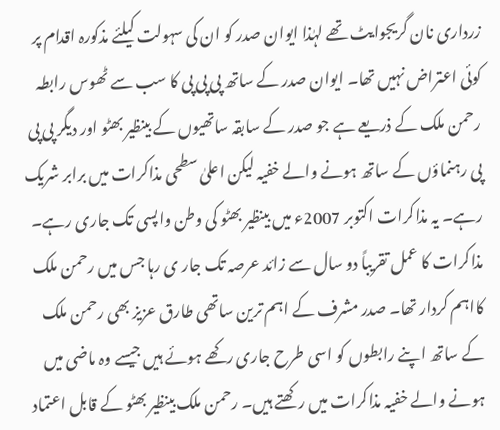زرداری نان گریجوایٹ تھے لہٰذا ایوان صدر کو ان کی سہولت کیلئے مذکورہ اقدام پر کوئی اعتراض نہیں تھا۔ ایوان صدر کے ساتھ پی پی پی کا سب سے ٹھوس رابطہ رحمن ملک کے ذریعے ہے جو صدر کے سابقہ ساتھیوں کے بینظیر بھٹو اور دیگر پی پی پی رہنماؤں کے ساتھ ہونے والے خفیہ لیکن اعلیٰ سطحی مذاکرات میں برابر شریک رہے۔ یہ مذاکرات اکتوبر 2007ء میں بینظیر بھٹو کی وطن واپسی تک جاری رہے۔ مذاکرات کا عمل تقریباً دو سال سے زائد عرصہ تک جار ی رہا جس میں رحمن ملک کااہم کردار تھا۔ صدر مشرف کے اہم ترین ساتھی طارق عزیز بھی رحمن ملک کے ساتھ اپنے رابطوں کو اسی طرح جاری رکھے ہوئے ہیں جیسے وہ ماضی میں ہونے والے خفیہ مذاکرات میں رکھتے ہیں۔ رحمن ملک بینظیر بھٹو کے قابل اعتماد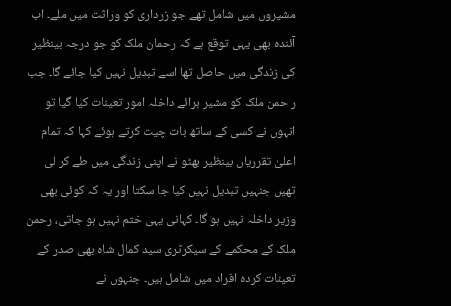مشیروں میں شامل تھے جو زرداری کو وراثت میں ملے۔ اب آئندہ بھی یہی توقع ہے کہ رحمان ملک کو جو درجہ بینظیر کی زندگی میں حاصل تھا اسے تبدیل نہیں کیا جائے گا۔ جب ر حمن ملک کو مشیر برائے داخلہ امور تعینات کیا گیا تو انہوں نے کسی کے ساتھ بات چیت کرتے ہوئے کہا کہ تمام اعلیٰ تقرریاں بینظیر بھٹو نے اپنی زندگی میں طے کر لی تھیں جنہیں تبدیل نہیں کیا جا سکتا اور یہ کہ کوئی بھی وزیر داخلہ نہیں ہو گا۔ کہانی یہی ختم نہیں ہو جاتی، رحمن ملک کے محکمے کے سیکرٹری سید کمال شاہ بھی صدر کے تعینات کردہ افراد میں شامل ہیں۔ جنہوں نے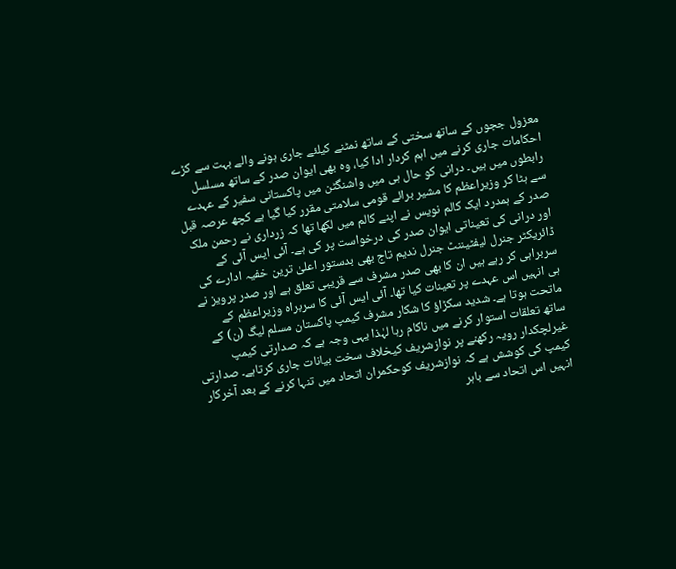معزول ججوں کے ساتھ سختی کے ساتھ نمٹنے کیلئے جاری ہونے والے بہت سے کڑے احکامات جاری کرنے میں اہم کردار ادا کیا، وہ بھی ایوان صدر کے ساتھ مسلسل رابطوں میں ہیں۔ درانی کو حال ہی میں واشنگٹن میں پاکستانی سفیر کے عہدے سے ہٹا کر وزیراعظم کا مشیر برائے قومی سلامتی مقرر کیا گیا ہے کچھ عرصہ قبل صدر کے ہمدرد ایک کالم نویس نے اپنے کالم میں لکھا تھا کہ زرداری نے رحمن ملک اور درانی کی تعیناتی ایوان صدر کی درخواست پر کی ہے۔ آئی ایس آئی کے ڈائریکٹر جنرل لیفٹیننٹ جنرل ندیم تاج بھی بدستور اعلیٰ ترین خفیہ ادارے کی سربراہی کر رہے ہیں ان کا بھی صدر مشرف سے قریبی تعلق ہے اور صدر پرویز نے ہی انہیں اس عہدے پر تعینات کیا تھا۔ آئی ایس آئی کا سربراہ وزیراعظم کے ماتحت ہوتا ہے۔ شدید سکڑاؤ کا شکار مشرف کیمپ پاکستان مسلم لیگ (ن) کے ساتھ تعلقات استوار کرنے میں ناکام رہا لہٰذا یہی وجہ ہے کہ صدارتی کیمپ غیرلچکدار رویہ رکھنے پر نوازشریف کیخلاف سخت بیانات جاری کرتاہے۔ صدارتی کیمپ کی کوشش ہے کہ نوازشریف کوحکمران اتحاد میں تنہا کرنے کے بعد آخرکار انہیں اس اتحاد سے باہر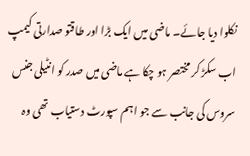نکلوا دیا جائے۔ ماضی میں ایک بڑا اور طاقتو صدارتی کیمپ اب سکڑ کر مختصر ہو چکا ہے ماضی میں صدر کو انٹیلی جنس سروس کی جانب سے جو اہم سپورٹ دستیاب تھی وہ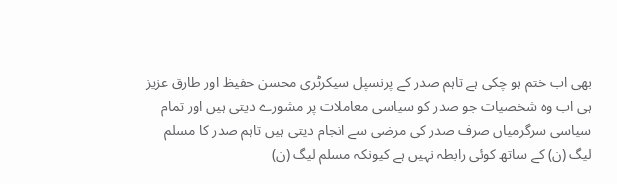بھی اب ختم ہو چکی ہے تاہم صدر کے پرنسپل سیکرٹری محسن حفیظ اور طارق عزیز ہی اب وہ شخصیات جو صدر کو سیاسی معاملات پر مشورے دیتی ہیں اور تمام سیاسی سرگرمیاں صرف صدر کی مرضی سے انجام دیتی ہیں تاہم صدر کا مسلم لیگ (ن) کے ساتھ کوئی رابطہ نہیں ہے کیونکہ مسلم لیگ (ن)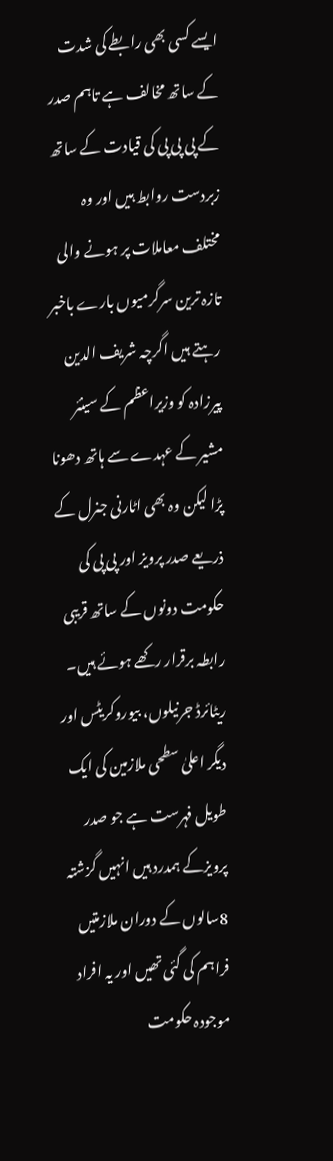ایسے کسی بھی رابطے کی شدت کے ساتھ مخالف ہے تاہم صدر کے پی پی پی کی قیادت کے ساتھ زبردست روابط ہیں اور وہ مختلف معاملات پر ہونے والی تازہ ترین سرگرمیوں بارے باخبر رہتے ہیں اگرچہ شریف الدین پیرزادہ کو وزیراعظم کے سینئر مشیر کے عہدے سے ہاتھ دھونا پڑا لیکن وہ بھی اٹارنی جنرل کے ذریعے صدر پرویز اور پی پی کی حکومت دونوں کے ساتھ قریبی رابطہ برقرار رکھے ہوئے ہیں۔ ریٹائرڈ جرنیلوں، بیوروکریٹس اور دیگر اعلیٰ سطحی ملازمین کی ایک طویل فہرست ہے جو صدر پرویزکے ہمدرد ہیں انہیں گزشتہ 8سالوں کے دوران ملازمتیں فراہم کی گئی تھیں اور یہ افراد موجودہ حکومت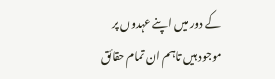کے دور میں اپنے عہدوں پر موجود ہیں تاہم ان تمام حقائق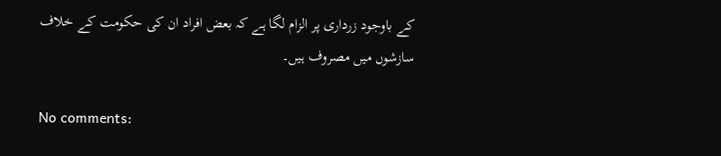کے باوجود زرداری پر الزام لگا ہے کہ بعض افراد ان کی حکومت کے خلاف سازشوں میں مصروف ہیں۔

No comments: